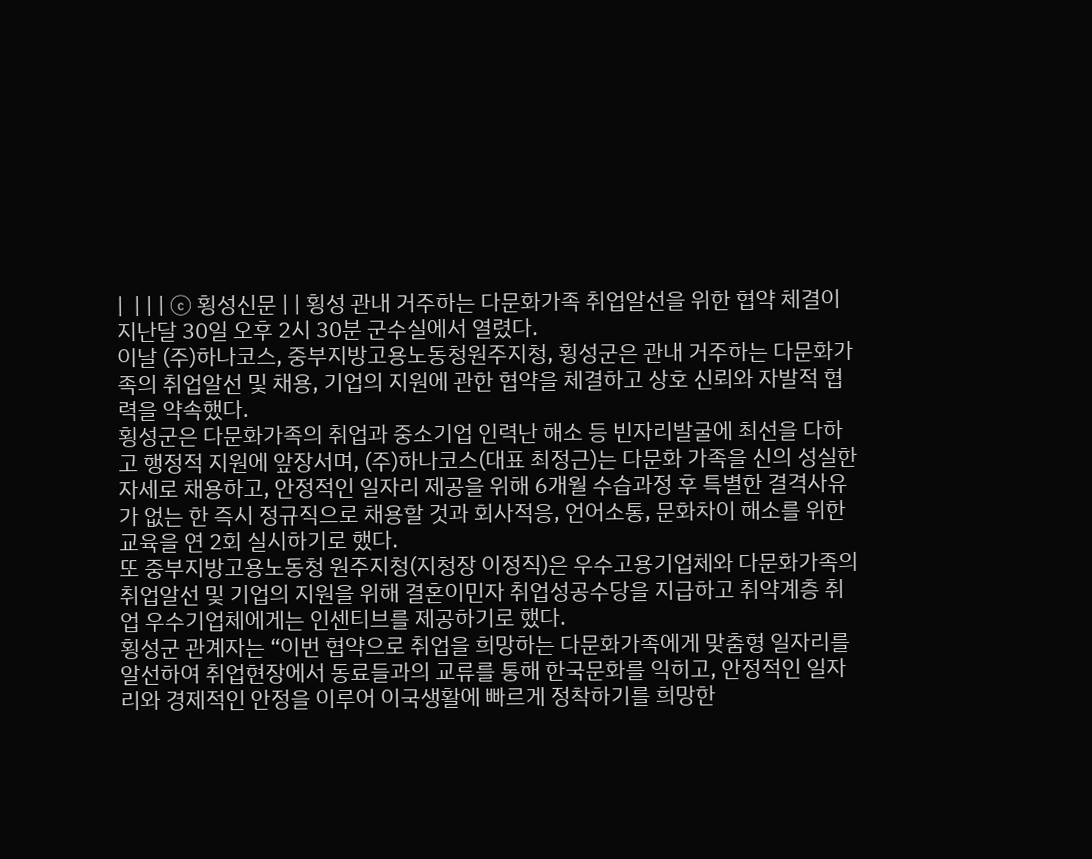|  | | | ⓒ 횡성신문 | | 횡성 관내 거주하는 다문화가족 취업알선을 위한 협약 체결이 지난달 30일 오후 2시 30분 군수실에서 열렸다.
이날 (주)하나코스, 중부지방고용노동청원주지청, 횡성군은 관내 거주하는 다문화가족의 취업알선 및 채용, 기업의 지원에 관한 협약을 체결하고 상호 신뢰와 자발적 협력을 약속했다.
횡성군은 다문화가족의 취업과 중소기업 인력난 해소 등 빈자리발굴에 최선을 다하고 행정적 지원에 앞장서며, (주)하나코스(대표 최정근)는 다문화 가족을 신의 성실한 자세로 채용하고, 안정적인 일자리 제공을 위해 6개월 수습과정 후 특별한 결격사유가 없는 한 즉시 정규직으로 채용할 것과 회사적응, 언어소통, 문화차이 해소를 위한 교육을 연 2회 실시하기로 했다.
또 중부지방고용노동청 원주지청(지청장 이정직)은 우수고용기업체와 다문화가족의 취업알선 및 기업의 지원을 위해 결혼이민자 취업성공수당을 지급하고 취약계층 취업 우수기업체에게는 인센티브를 제공하기로 했다.
횡성군 관계자는 “이번 협약으로 취업을 희망하는 다문화가족에게 맞춤형 일자리를 알선하여 취업현장에서 동료들과의 교류를 통해 한국문화를 익히고, 안정적인 일자리와 경제적인 안정을 이루어 이국생활에 빠르게 정착하기를 희망한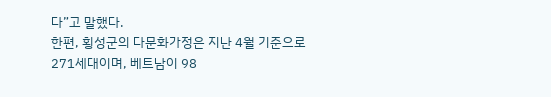다”고 말했다.
한편, 횡성군의 다문화가정은 지난 4월 기준으로 271세대이며, 베트남이 98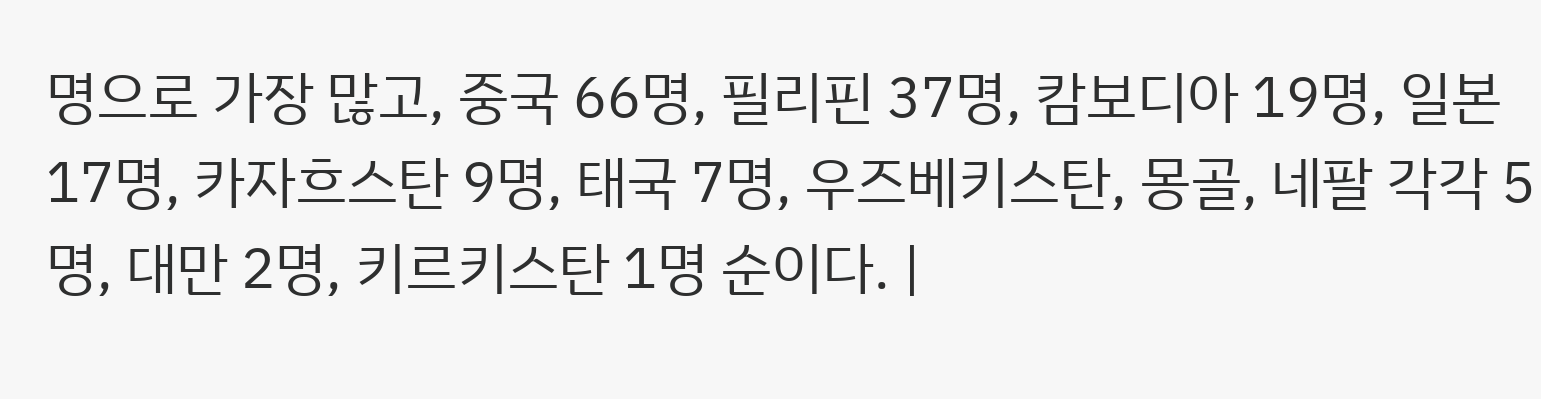명으로 가장 많고, 중국 66명, 필리핀 37명, 캄보디아 19명, 일본 17명, 카자흐스탄 9명, 태국 7명, 우즈베키스탄, 몽골, 네팔 각각 5명, 대만 2명, 키르키스탄 1명 순이다. |